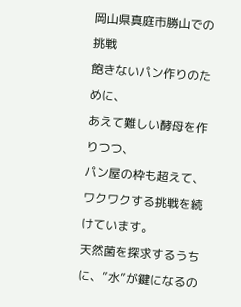岡山県真庭市勝山での挑戦
飽きないパン作りのために、
あえて難しい酵母を作りつつ、
パン屋の枠も超えて、
ワクワクする挑戦を続けています。
天然菌を探求するうちに、”水”が鍵になるの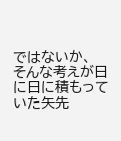ではないか、
そんな考えが日に日に積もっていた矢先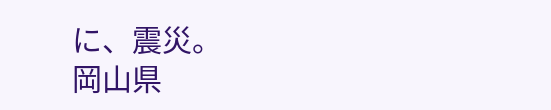に、震災。
岡山県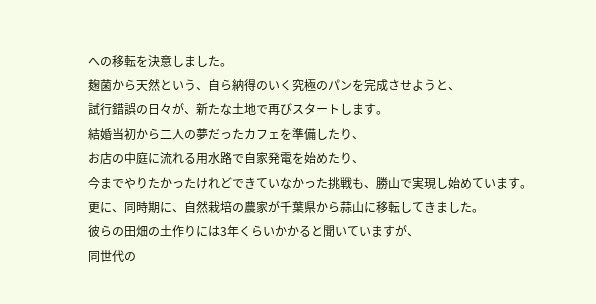への移転を決意しました。
麹菌から天然という、自ら納得のいく究極のパンを完成させようと、
試行錯誤の日々が、新たな土地で再びスタートします。
結婚当初から二人の夢だったカフェを準備したり、
お店の中庭に流れる用水路で自家発電を始めたり、
今までやりたかったけれどできていなかった挑戦も、勝山で実現し始めています。
更に、同時期に、自然栽培の農家が千葉県から蒜山に移転してきました。
彼らの田畑の土作りには3年くらいかかると聞いていますが、
同世代の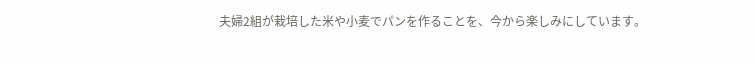夫婦2組が栽培した米や小麦でパンを作ることを、今から楽しみにしています。